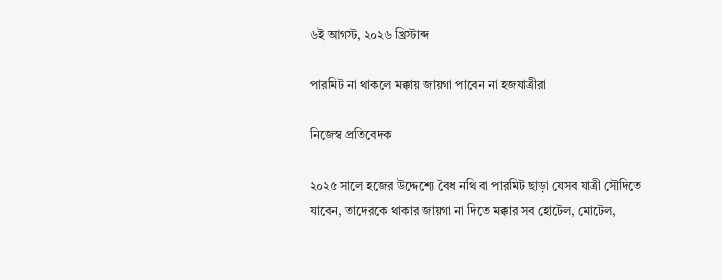৬ই আগস্ট, ২০২৬ খ্রিস্টাব্দ

পারমিট না থাকলে মক্কায় জায়গা পাবেন না হজযাত্রীরা

নিজেস্ব প্রতিবেদক

২০২৫ সালে হজের উদ্দেশ্যে বৈধ নথি বা পারমিট ছাড়া যেসব যাত্রী সৌদিতে যাবেন, তাদেরকে থাকার জায়গা না দিতে মক্কার সব হোটেল, মোটেল,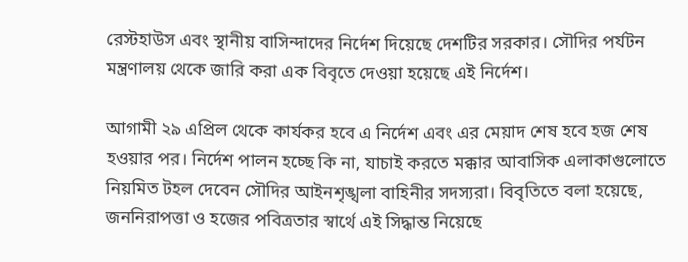রেস্টহাউস এবং স্থানীয় বাসিন্দাদের নির্দেশ দিয়েছে দেশটির সরকার। সৌদির পর্যটন মন্ত্রণালয় থেকে জারি করা এক বিবৃতে দেওয়া হয়েছে এই নির্দেশ।

আগামী ২৯ এপ্রিল থেকে কার্যকর হবে এ নির্দেশ এবং এর মেয়াদ শেষ হবে হজ শেষ হওয়ার পর। নির্দেশ পালন হচ্ছে কি না, যাচাই করতে মক্কার আবাসিক এলাকাগুলোতে নিয়মিত টহল দেবেন সৌদির আইনশৃঙ্খলা বাহিনীর সদস্যরা। বিবৃতিতে বলা হয়েছে, জননিরাপত্তা ও হজের পবিত্রতার স্বার্থে এই সিদ্ধান্ত নিয়েছে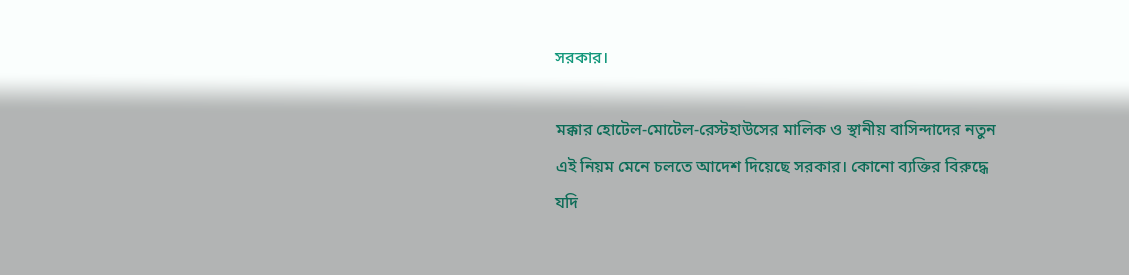সরকার।

মক্কার হোটেল-মোটেল-রেস্টহাউসের মালিক ও স্থানীয় বাসিন্দাদের নতুন এই নিয়ম মেনে চলতে আদেশ দিয়েছে সরকার। কোনো ব্যক্তির বিরুদ্ধে যদি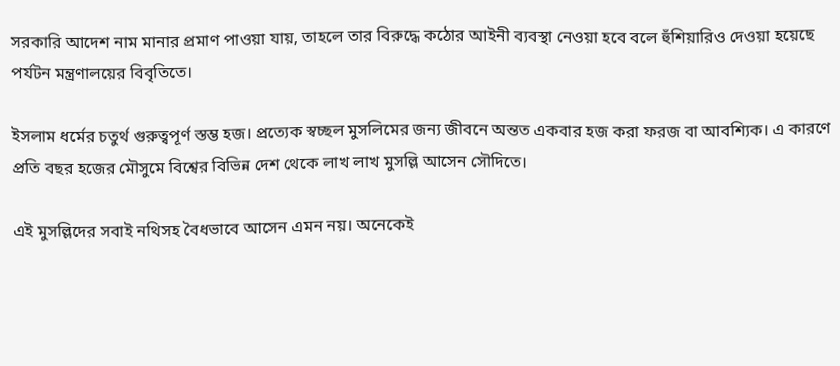সরকারি আদেশ নাম মানার প্রমাণ পাওয়া যায়, তাহলে তার বিরুদ্ধে কঠোর আইনী ব্যবস্থা নেওয়া হবে বলে হুঁশিয়ারিও দেওয়া হয়েছে পর্যটন মন্ত্রণালয়ের বিবৃতিতে।

ইসলাম ধর্মের চতুর্থ গুরুত্বপূর্ণ স্তম্ভ হজ। প্রত্যেক স্বচ্ছল মুসলিমের জন্য জীবনে অন্তত একবার হজ করা ফরজ বা আবশ্যিক। এ কারণে প্রতি বছর হজের মৌসুমে বিশ্বের বিভিন্ন দেশ থেকে লাখ লাখ মুসল্লি আসেন সৌদিতে।

এই মুসল্লিদের সবাই নথিসহ বৈধভাবে আসেন এমন নয়। অনেকেই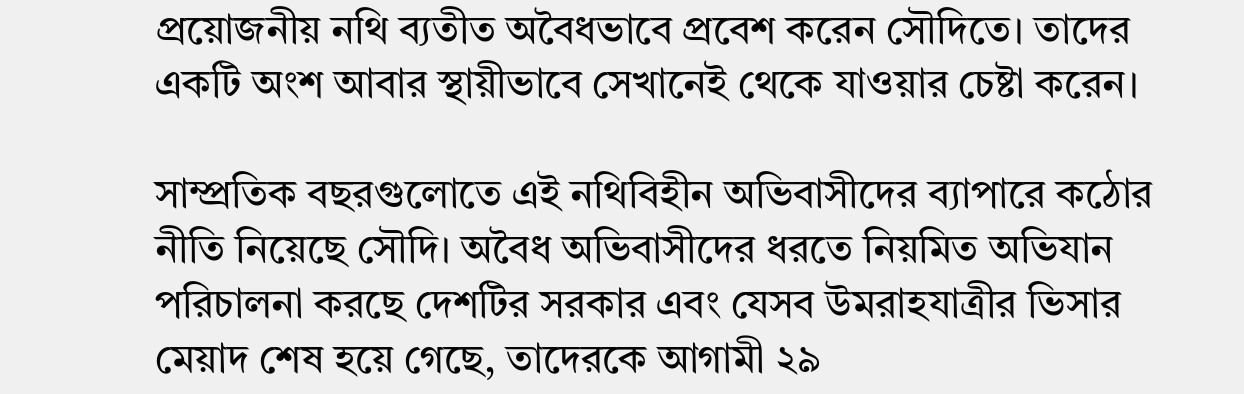প্রয়োজনীয় নথি ব্যতীত অবৈধভাবে প্রবেশ করেন সৌদিতে। তাদের একটি অংশ আবার স্থায়ীভাবে সেখানেই থেকে যাওয়ার চেষ্টা করেন।

সাম্প্রতিক বছরগুলোতে এই নথিবিহীন অভিবাসীদের ব্যাপারে কঠোর নীতি নিয়েছে সৌদি। অবৈধ অভিবাসীদের ধরতে নিয়মিত অভিযান পরিচালনা করছে দেশটির সরকার এবং যেসব উমরাহযাত্রীর ভিসার মেয়াদ শেষ হয়ে গেছে, তাদেরকে আগামী ২৯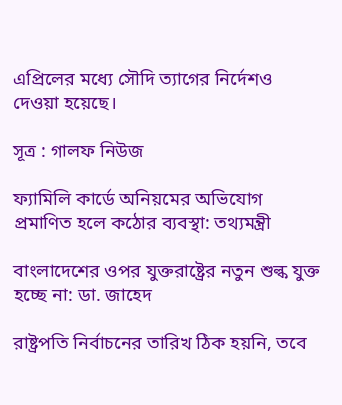এপ্রিলের মধ্যে সৌদি ত্যাগের নির্দেশও দেওয়া হয়েছে।

সূত্র : গালফ নিউজ

ফ্যামিলি কার্ডে অনিয়মের অভিযোগ প্রমাণিত হলে কঠোর ব্যবস্থা: তথ্যমন্ত্রী

বাংলাদেশের ওপর যুক্তরাষ্ট্রের নতুন শুল্ক যুক্ত হচ্ছে না: ডা. জাহেদ

রাষ্ট্রপতি নির্বাচনের তারিখ ঠিক হয়নি, তবে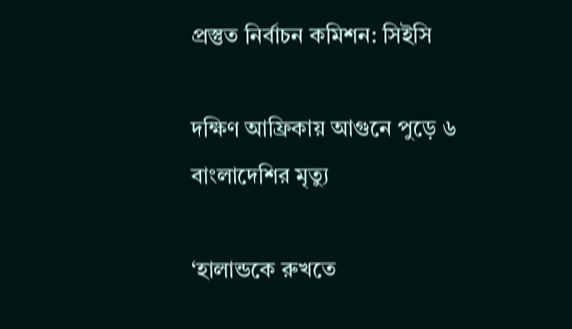প্রস্তুত নির্বাচন কমিশন: সিইসি

দক্ষিণ আফ্রিকায় আগুনে পুড়ে ৬ বাংলাদেশির মৃত্যু

‘হালান্ডকে রুখতে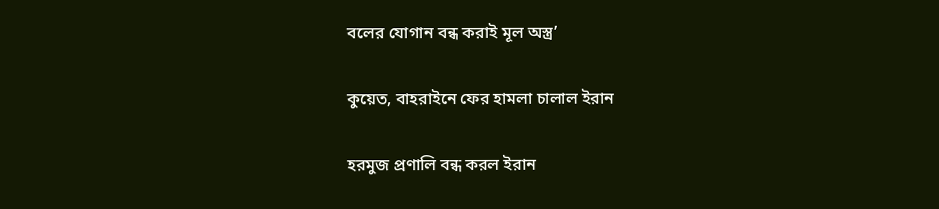বলের যোগান বন্ধ করাই মূল অস্ত্র’

কুয়েত, বাহরাইনে ফের হামলা চালাল ইরান

হরমুজ প্রণালি বন্ধ করল ইরান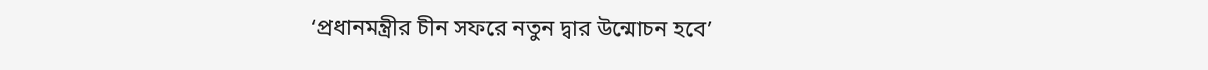‘প্রধানমন্ত্রীর চীন সফরে নতুন দ্বার উন্মোচন হবে’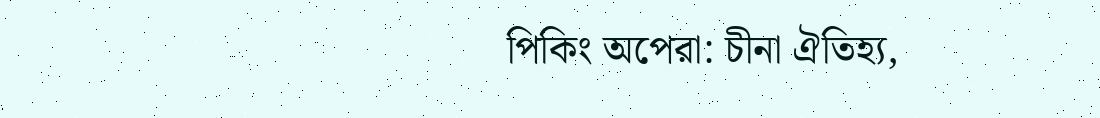পিকিং অপেরা: চীনা ঐতিহ্য,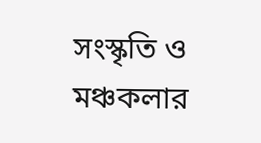সংস্কৃতি ও মঞ্চকলার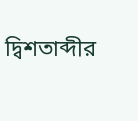দ্বিশতাব্দীর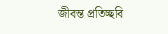জীবন্ত প্রতিচ্ছবি